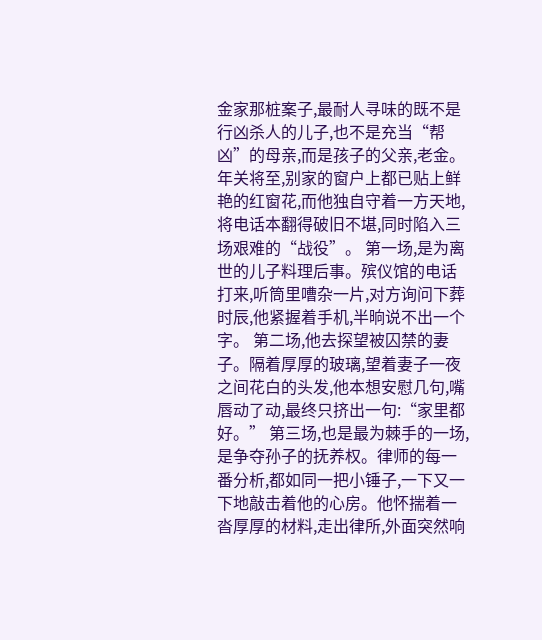金家那桩案子,最耐人寻味的既不是行凶杀人的儿子,也不是充当“帮凶”的母亲,而是孩子的父亲,老金。 年关将至,别家的窗户上都已贴上鲜艳的红窗花,而他独自守着一方天地,将电话本翻得破旧不堪,同时陷入三场艰难的“战役”。 第一场,是为离世的儿子料理后事。殡仪馆的电话打来,听筒里嘈杂一片,对方询问下葬时辰,他紧握着手机,半晌说不出一个字。 第二场,他去探望被囚禁的妻子。隔着厚厚的玻璃,望着妻子一夜之间花白的头发,他本想安慰几句,嘴唇动了动,最终只挤出一句:“家里都好。” 第三场,也是最为棘手的一场,是争夺孙子的抚养权。律师的每一番分析,都如同一把小锤子,一下又一下地敲击着他的心房。他怀揣着一沓厚厚的材料,走出律所,外面突然响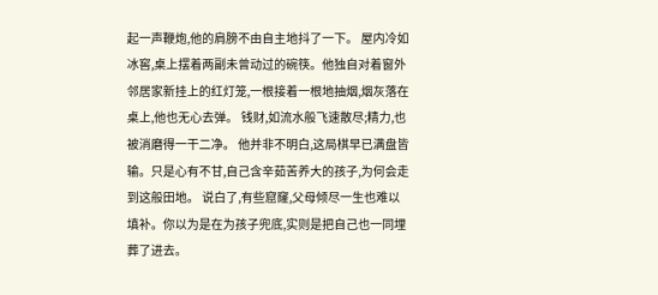起一声鞭炮,他的肩膀不由自主地抖了一下。 屋内冷如冰窖,桌上摆着两副未曾动过的碗筷。他独自对着窗外邻居家新挂上的红灯笼,一根接着一根地抽烟,烟灰落在桌上,他也无心去弹。 钱财,如流水般飞速散尽;精力,也被消磨得一干二净。 他并非不明白,这局棋早已满盘皆输。只是心有不甘,自己含辛茹苦养大的孩子,为何会走到这般田地。 说白了,有些窟窿,父母倾尽一生也难以填补。你以为是在为孩子兜底,实则是把自己也一同埋葬了进去。